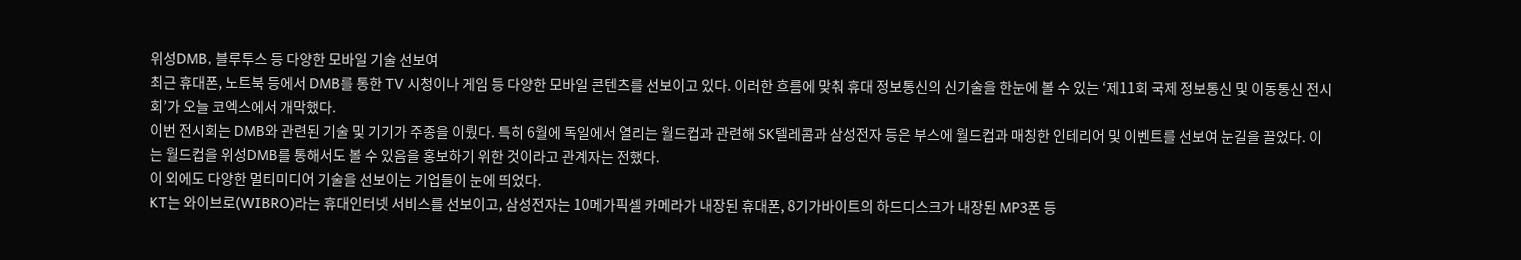위성DMB, 블루투스 등 다양한 모바일 기술 선보여
최근 휴대폰, 노트북 등에서 DMB를 통한 TV 시청이나 게임 등 다양한 모바일 콘텐츠를 선보이고 있다. 이러한 흐름에 맞춰 휴대 정보통신의 신기술을 한눈에 볼 수 있는 ‘제11회 국제 정보통신 및 이동통신 전시회’가 오늘 코엑스에서 개막했다.
이번 전시회는 DMB와 관련된 기술 및 기기가 주종을 이뤘다. 특히 6월에 독일에서 열리는 월드컵과 관련해 SK텔레콤과 삼성전자 등은 부스에 월드컵과 매칭한 인테리어 및 이벤트를 선보여 눈길을 끌었다. 이는 월드컵을 위성DMB를 통해서도 볼 수 있음을 홍보하기 위한 것이라고 관계자는 전했다.
이 외에도 다양한 멀티미디어 기술을 선보이는 기업들이 눈에 띄었다.
KT는 와이브로(WIBRO)라는 휴대인터넷 서비스를 선보이고, 삼성전자는 10메가픽셀 카메라가 내장된 휴대폰, 8기가바이트의 하드디스크가 내장된 MP3폰 등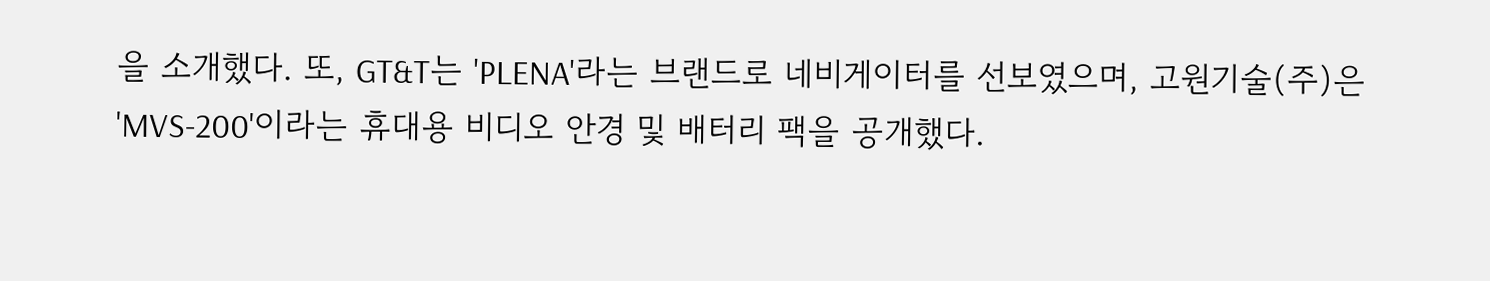을 소개했다. 또, GT&T는 'PLENA'라는 브랜드로 네비게이터를 선보였으며, 고원기술(주)은 'MVS-200'이라는 휴대용 비디오 안경 및 배터리 팩을 공개했다.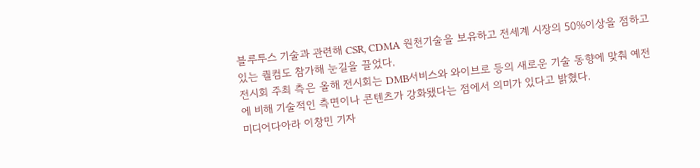블루투스 기술과 관련해 CSR, CDMA 원천기술을 보유하고 전세계 시장의 50%이상을 점하고 있는 퀄컴도 참가해 눈길을 끌었다.
전시회 주최 측은 올해 전시회는 DMB서비스와 와이브로 등의 새로운 기술 동향에 맞춰 예전에 비해 기술적인 측면이나 콘텐츠가 강화됐다는 점에서 의미가 있다고 밝혔다.
미디어다아라 이창민 기자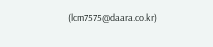(lcm7575@daara.co.kr)